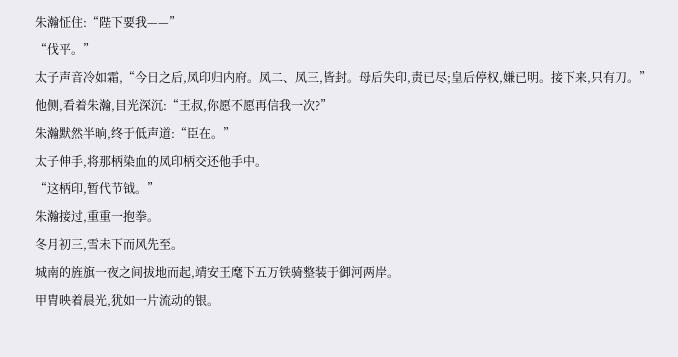朱瀚怔住:“陛下要我——”
“伐平。”
太子声音冷如霜,“今日之后,凤印归内府。凤二、凤三,皆封。母后失印,责已尽;皇后停权,嫌已明。接下来,只有刀。”
他侧,看着朱瀚,目光深沉:“王叔,你愿不愿再信我一次?”
朱瀚默然半晌,终于低声道:“臣在。”
太子伸手,将那柄染血的凤印柄交还他手中。
“这柄印,暂代节钺。”
朱瀚接过,重重一抱拳。
冬月初三,雪未下而风先至。
城南的旌旗一夜之间拔地而起,靖安王麾下五万铁骑整装于御河两岸。
甲胄映着晨光,犹如一片流动的银。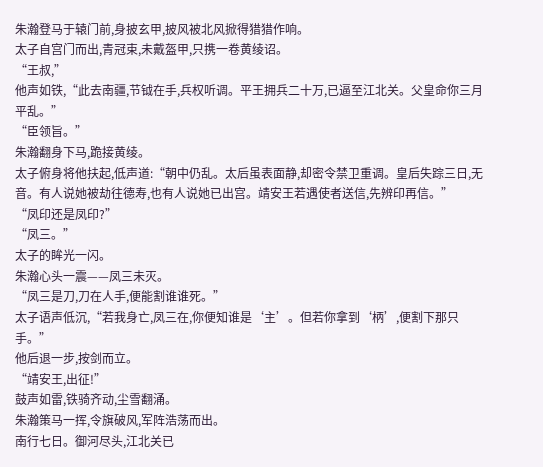朱瀚登马于辕门前,身披玄甲,披风被北风掀得猎猎作响。
太子自宫门而出,青冠束,未戴盔甲,只携一卷黄绫诏。
“王叔,”
他声如铁,“此去南疆,节钺在手,兵权听调。平王拥兵二十万,已逼至江北关。父皇命你三月平乱。”
“臣领旨。”
朱瀚翻身下马,跪接黄绫。
太子俯身将他扶起,低声道:“朝中仍乱。太后虽表面静,却密令禁卫重调。皇后失踪三日,无音。有人说她被劫往德寿,也有人说她已出宫。靖安王若遇使者送信,先辨印再信。”
“凤印还是凤印?”
“凤三。”
太子的眸光一闪。
朱瀚心头一震——凤三未灭。
“凤三是刀,刀在人手,便能割谁谁死。”
太子语声低沉,“若我身亡,凤三在,你便知谁是‘主’。但若你拿到‘柄’,便割下那只手。”
他后退一步,按剑而立。
“靖安王,出征!”
鼓声如雷,铁骑齐动,尘雪翻涌。
朱瀚策马一挥,令旗破风,军阵浩荡而出。
南行七日。御河尽头,江北关已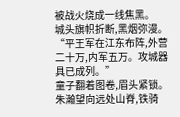被战火烧成一线焦黑。
城头旗帜折断,黑烟弥漫。
“平王军在江东布阵,外营二十万,内军五万。攻城器具已成列。”
童子翻着图卷,眉头紧锁。
朱瀚望向远处山脊,铁骑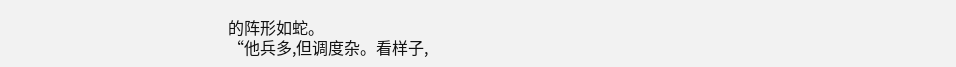的阵形如蛇。
“他兵多,但调度杂。看样子,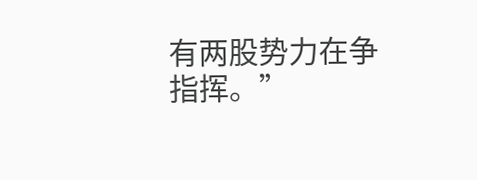有两股势力在争指挥。”